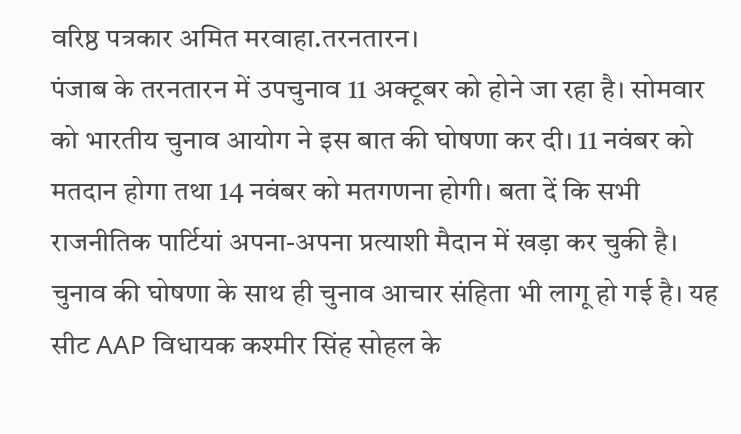वरिष्ठ पत्रकार अमित मरवाहा.तरनतारन।
पंजाब के तरनतारन में उपचुनाव 11 अक्टूबर को होने जा रहा है। सोमवार को भारतीय चुनाव आयोग ने इस बात की घोषणा कर दी। 11 नवंबर को मतदान होगा तथा 14 नवंबर को मतगणना होगी। बता दें कि सभी राजनीतिक पार्टियां अपना-अपना प्रत्याशी मैदान में खड़ा कर चुकी है। चुनाव की घोषणा के साथ ही चुनाव आचार संहिता भी लागू हो गई है। यह सीट AAP विधायक कश्मीर सिंह सोहल के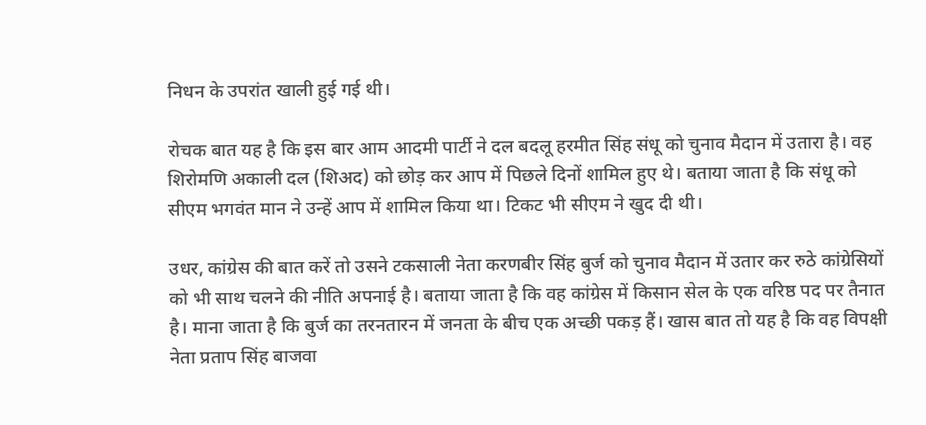निधन के उपरांत खाली हुई गई थी।

रोचक बात यह है कि इस बार आम आदमी पार्टी ने दल बदलू हरमीत सिंह संधू को चुनाव मैदान में उतारा है। वह शिरोमणि अकाली दल (शिअद) को छोड़ कर आप में पिछले दिनों शामिल हुए थे। बताया जाता है कि संधू को सीएम भगवंत मान ने उन्हें आप में शामिल किया था। टिकट भी सीएम ने खुद दी थी।

उधर, कांग्रेस की बात करें तो उसने टकसाली नेता करणबीर सिंह बुर्ज को चुनाव मैदान में उतार कर रुठे कांग्रेसियों को भी साथ चलने की नीति अपनाई है। बताया जाता है कि वह कांग्रेस में किसान सेल के एक वरिष्ठ पद पर तैनात है। माना जाता है कि बुर्ज का तरनतारन में जनता के बीच एक अच्छी पकड़ हैं। खास बात तो यह है कि वह विपक्षी नेता प्रताप सिंह बाजवा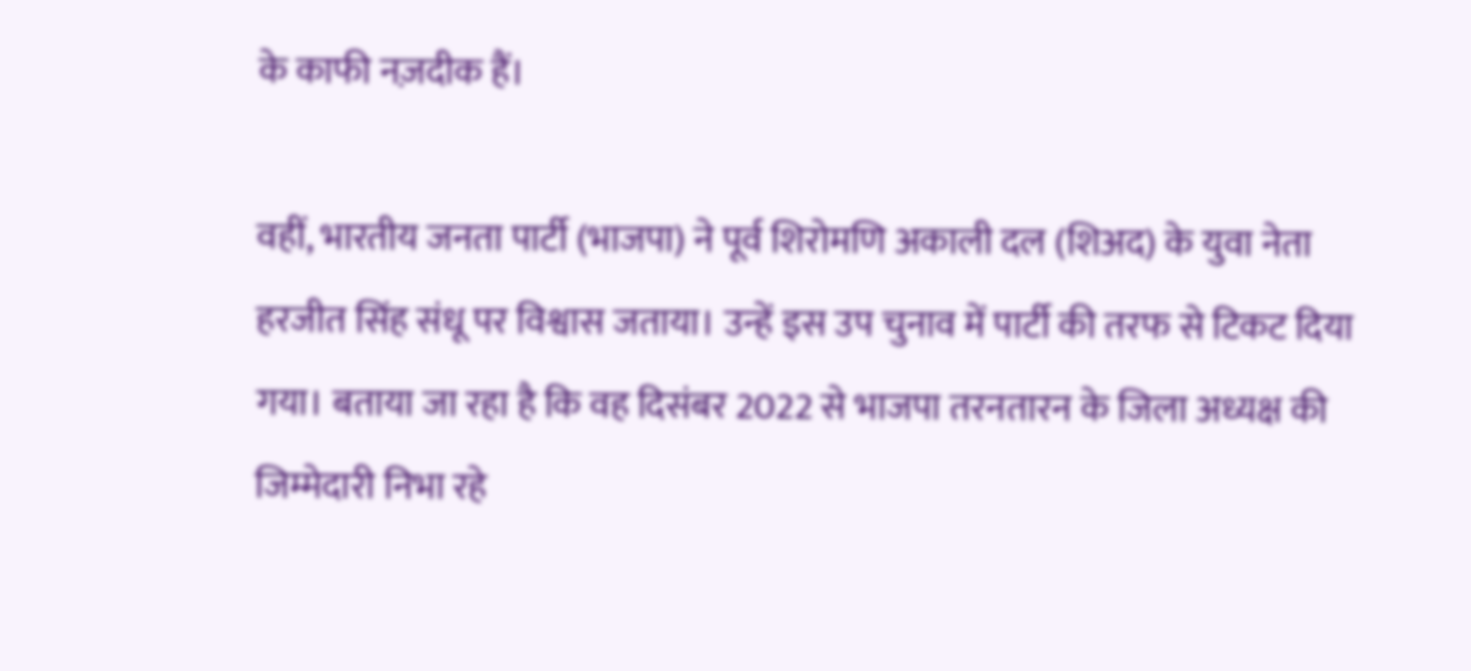के काफी नज़दीक हैं।

वहीं, भारतीय जनता पार्टी (भाजपा) ने पूर्व शिरोमणि अकाली दल (शिअद) के युवा नेता हरजीत सिंह संधू पर विश्वास जताया। उन्हें इस उप चुनाव में पार्टी की तरफ से टिकट दिया गया। बताया जा रहा है कि वह दिसंबर 2022 से भाजपा तरनतारन के जिला अध्यक्ष की जिम्मेदारी निभा रहे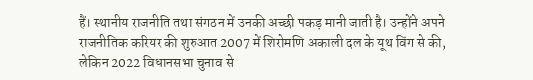हैं। स्थानीय राजनीति तथा संगठन में उनकी अच्छी पकड़ मानी जाती है। उन्होंने अपने राजनीतिक करियर की शुरुआत 2007 में शिरोमणि अकाली दल के यूथ विंग से की, लेकिन 2022 विधानसभा चुनाव से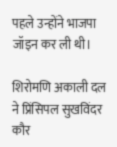पहले उन्होंने भाजपा जॉइन कर ली थी।

शिरोमणि अकाली दल ने प्रिंसिपल सुखविंदर कौर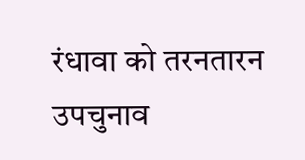रंधावा को तरनतारन उपचुनाव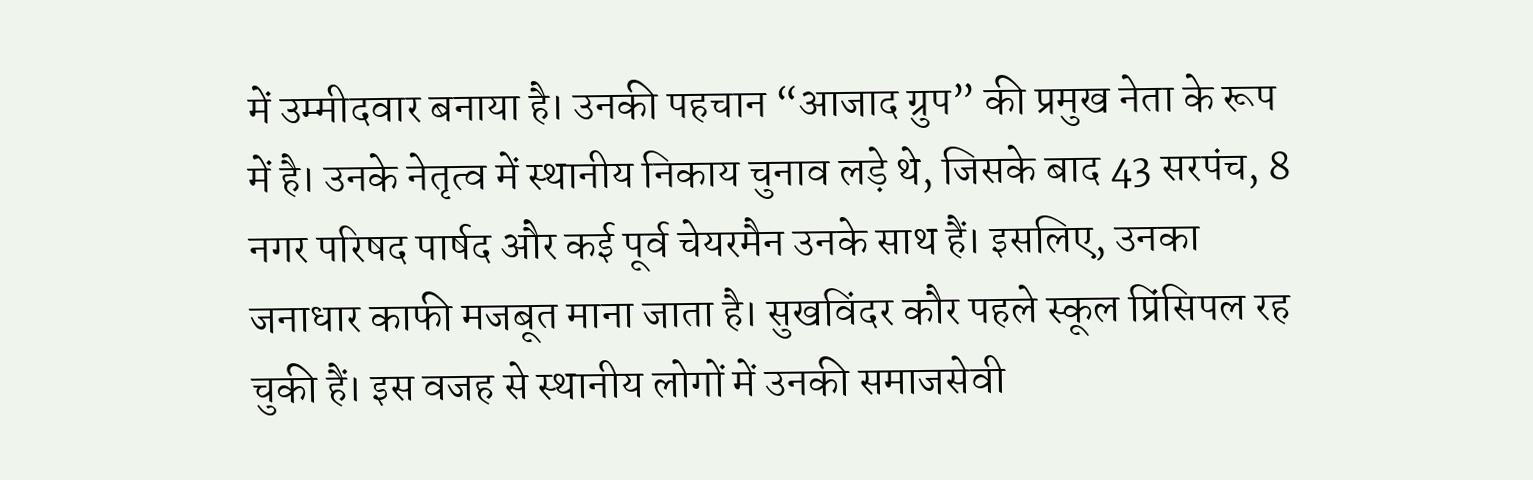में उम्मीदवार बनाया है। उनकी पहचान “आजाद ग्रुप” की प्रमुख नेता के रूप में है। उनके नेतृत्व में स्थानीय निकाय चुनाव लड़े थे, जिसके बाद 43 सरपंच, 8 नगर परिषद पार्षद और कई पूर्व चेयरमैन उनके साथ हैं। इसलिए, उनका जनाधार काफी मजबूत माना जाता है। सुखविंदर कौर पहले स्कूल प्रिंसिपल रह चुकी हैं। इस वजह से स्थानीय लोगों में उनकी समाजसेवी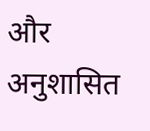और अनुशासित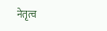नेतृत्व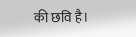की छवि है।